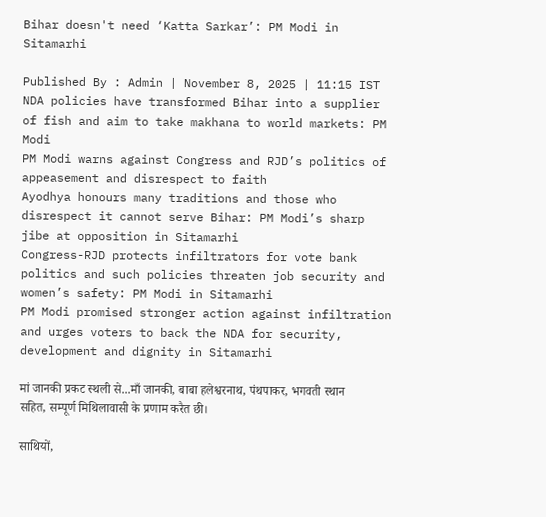Bihar doesn't need ‘Katta Sarkar’: PM Modi in Sitamarhi

Published By : Admin | November 8, 2025 | 11:15 IST
NDA policies have transformed Bihar into a supplier of fish and aim to take makhana to world markets: PM Modi
PM Modi warns against Congress and RJD’s politics of appeasement and disrespect to faith
Ayodhya honours many traditions and those who disrespect it cannot serve Bihar: PM Modi’s sharp jibe at opposition in Sitamarhi
Congress-RJD protects infiltrators for vote bank politics and such policies threaten job security and women’s safety: PM Modi in Sitamarhi
PM Modi promised stronger action against infiltration and urges voters to back the NDA for security, development and dignity in Sitamarhi

मां जानकी प्रकट स्थली से...माँ जानकी, बाबा हलेश्वरनाथ, पंथपाकर, भगवती स्थान सहित, सम्पूर्ण मिथिलावासी के प्रणाम करैत छी।

साथियों,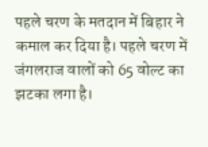पहले चरण के मतदान में बिहार ने कमाल कर दिया है। पहले चरण में जंगलराज वालों को 65 वोल्ट का झटका लगा है।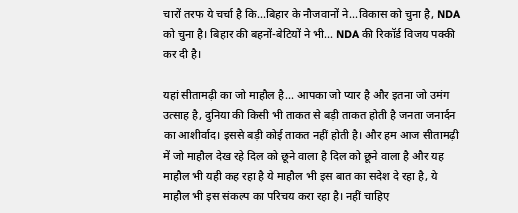चारों तरफ ये चर्चा है कि...बिहार के नौजवानों ने...विकास को चुना है, NDA को चुना है। बिहार की बहनों-बेटियों ने भी... NDA की रिकॉर्ड विजय पक्की कर दी है।

यहां सीतामढ़ी का जो माहौल है... आपका जो प्यार है और इतना जो उमंग उत्साह है, दुनिया की किसी भी ताकत से बड़ी ताकत होती है जनता जनार्दन का आशीर्वाद। इससे बड़ी कोई ताकत नहीं होती है। और हम आज सीतामढ़ी में जो माहौल देख रहे दिल को छूने वाला है दिल को छूने वाला है और यह माहौल भी यही कह रहा है ये माहौल भी इस बात का सदेश दे रहा है, ये माहौल भी इस संकल्प का परिचय करा रहा है। नहीं चाहिए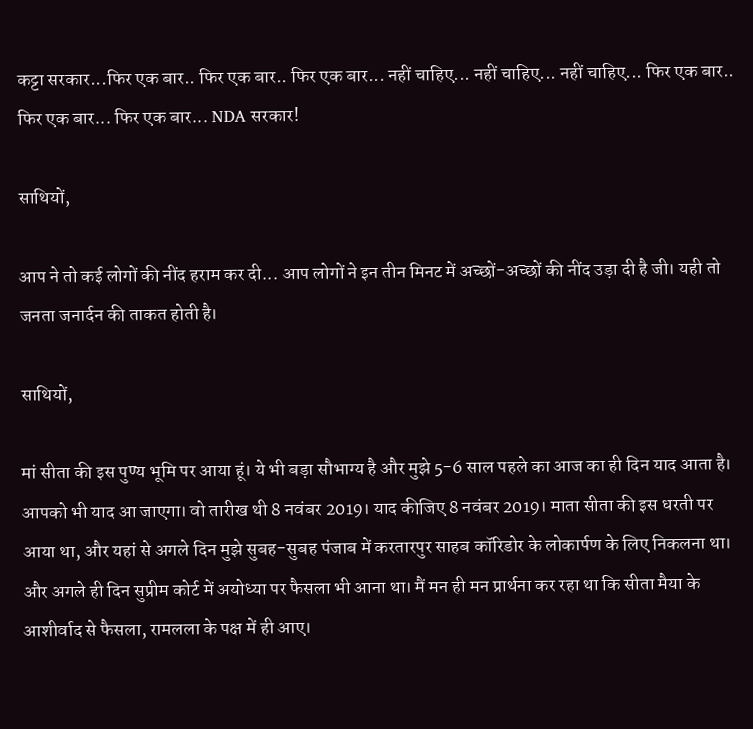कट्टा सरकार...फिर एक बार.. फिर एक बार.. फिर एक बार... नहीं चाहिए... नहीं चाहिए... नहीं चाहिए... फिर एक बार.. फिर एक बार... फिर एक बार... NDA सरकार!

साथियों,

आप ने तो कई लोगों की नींद हराम कर दी... आप लोगों ने इन तीन मिनट में अच्छों-अच्छों की नींद उड़ा दी है जी। यही तो जनता जनार्दन की ताकत होती है।

साथियों,

मां सीता की इस पुण्य भूमि पर आया हूं। ये भी बड़ा सौभाग्य है और मुझे 5-6 साल पहले का आज का ही दिन याद आता है। आपको भी याद आ जाएगा। वो तारीख थी 8 नवंबर 2019। याद कीजिए 8 नवंबर 2019। माता सीता की इस धरती पर आया था, और यहां से अगले दिन मुझे सुबह-सुबह पंजाब में करतारपुर साहब कॉरिडोर के लोकार्पण के लिए निकलना था। और अगले ही दिन सुप्रीम कोर्ट में अयोध्या पर फैसला भी आना था। मैं मन ही मन प्रार्थना कर रहा था कि सीता मैया के आशीर्वाद से फैसला, रामलला के पक्ष में ही आए।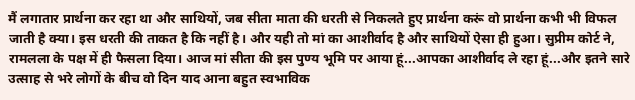मैं लगातार प्रार्थना कर रहा था और साथियों, जब सीता माता की धरती से निकलते हुए प्रार्थना करूं वो प्रार्थना कभी भी विफल जाती है क्या। इस धरती की ताकत है कि नहीं है। और यही तो मां का आशीर्वाद है और साथियों ऐसा ही हुआ। सुप्रीम कोर्ट ने, रामलला के पक्ष में ही फैसला दिया। आज मां सीता की इस पुण्य भूमि पर आया हूं...आपका आशीर्वाद ले रहा हूं...और इतने सारे उत्साह से भरे लोगों के बीच वो दिन याद आना बहुत स्वभाविक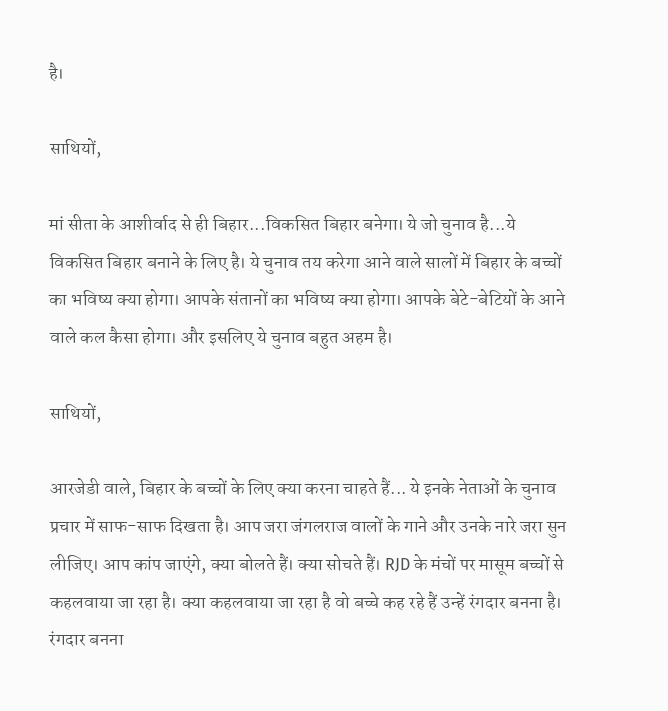है।

साथियों,

मां सीता के आशीर्वाद से ही बिहार...विकसित बिहार बनेगा। ये जो चुनाव है...ये विकसित बिहार बनाने के लिए है। ये चुनाव तय करेगा आने वाले सालों में बिहार के बच्चों का भविष्य क्या होगा। आपके संतानों का भविष्य क्या होगा। आपके बेटे-बेटियों के आने वाले कल कैसा होगा। और इसलिए ये चुनाव बहुत अहम है।

साथियों,

आरजेडी वाले, बिहार के बच्चों के लिए क्या करना चाहते हैं... ये इनके नेताओं के चुनाव प्रचार में साफ-साफ दिखता है। आप जरा जंगलराज वालों के गाने और उनके नारे जरा सुन लीजिए। आप कांप जाएंगे, क्या बोलते हैं। क्या सोचते हैं। RJD के मंचों पर मासूम बच्चों से कहलवाया जा रहा है। क्या कहलवाया जा रहा है वो बच्चे कह रहे हैं उन्हें रंगदार बनना है। रंगदार बनना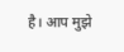है। आप मुझे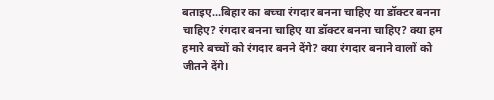बताइए...बिहार का बच्चा रंगदार बनना चाहिए या डॉक्टर बनना चाहिए? रंगदार बनना चाहिए या डॉक्टर बनना चाहिए? क्या हम हमारे बच्चों को रंगदार बनने देंगे? क्या रंगदार बनाने वालों को जीतने देंगे।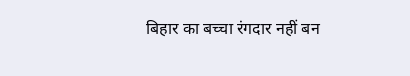बिहार का बच्चा रंगदार नहीं बन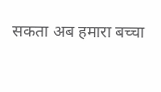सकता अब हमारा बच्चा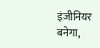इंजीनियर बनेगा,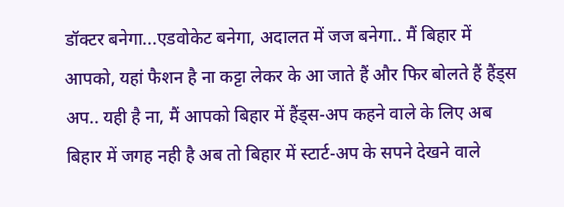डॉक्टर बनेगा...एडवोकेट बनेगा, अदालत में जज बनेगा.. मैं बिहार में आपको, यहां फैशन है ना कट्टा लेकर के आ जाते हैं और फिर बोलते हैं हैंड्स अप.. यही है ना, मैं आपको बिहार में हैंड्स-अप कहने वाले के लिए अब बिहार में जगह नही है अब तो बिहार में स्टार्ट-अप के सपने देखने वाले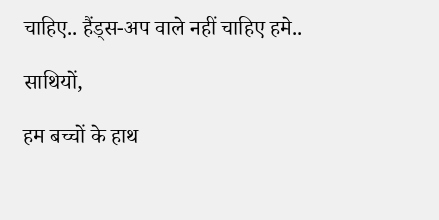चाहिए.. हैंड्स-अप वाले नहीं चाहिए हमे..

साथियों,

हम बच्चों के हाथ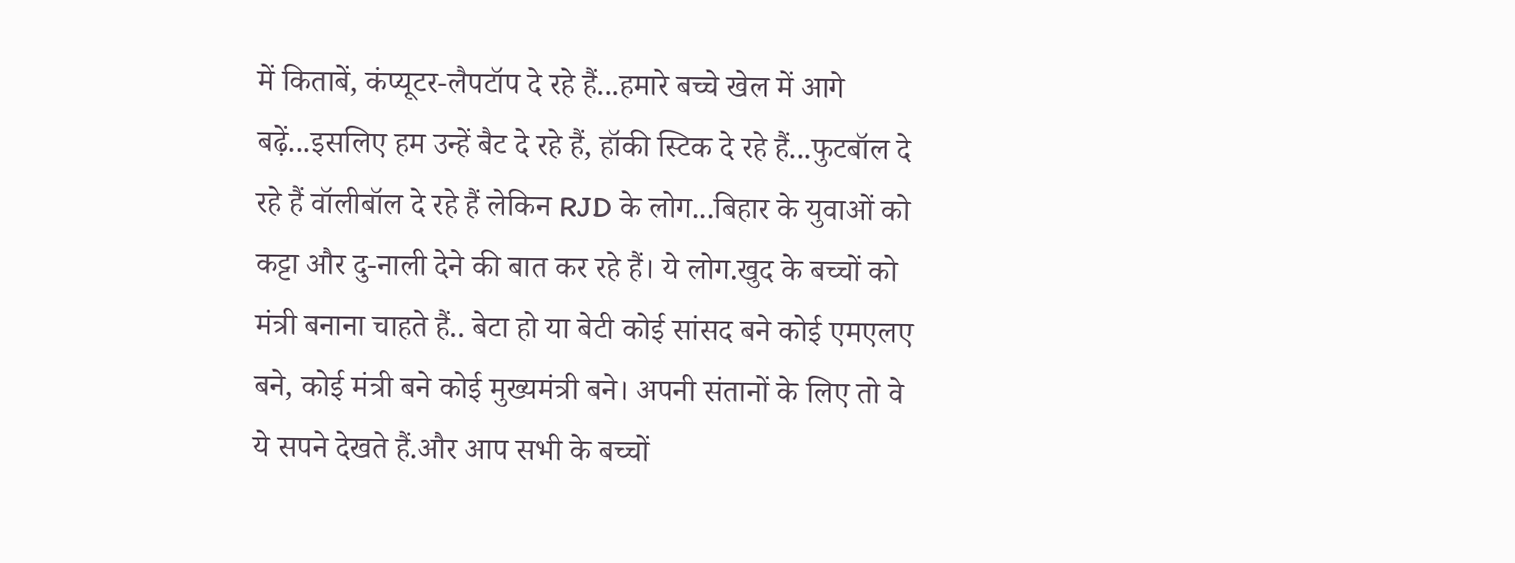में किताबें, कंप्यूटर-लैपटॉप दे रहे हैं...हमारे बच्चे खेल में आगे बढ़ें...इसलिए हम उन्हें बैट दे रहे हैं, हॉकी स्टिक दे रहे हैं...फुटबॉल दे रहे हैं वॉलीबॉल दे रहे हैं लेकिन RJD के लोग...बिहार के युवाओं को कट्टा और दु-नाली देने की बात कर रहे हैं। ये लोग.खुद के बच्चों को मंत्री बनाना चाहते हैं.. बेटा हो या बेटी कोई सांसद बने कोई एमएलए बने, कोई मंत्री बने कोई मुख्यमंत्री बने। अपनी संतानों के लिए तो वे ये सपने देखते हैं.और आप सभी के बच्चों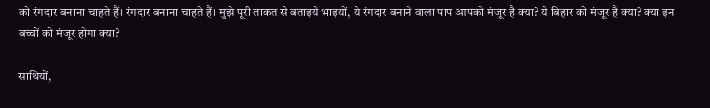को रंगदार बनाना चाहते हैं। रंगदार बनाना चाहते हैं। मुझे पूरी ताकत से बताइये भाइयों, ये रंगदार बनाने वाला पाप आपको मंजूर है क्या? ये बिहार को मंजूर है क्या? क्या इन बच्चों को मंजूर होगा क्या?

साथियों,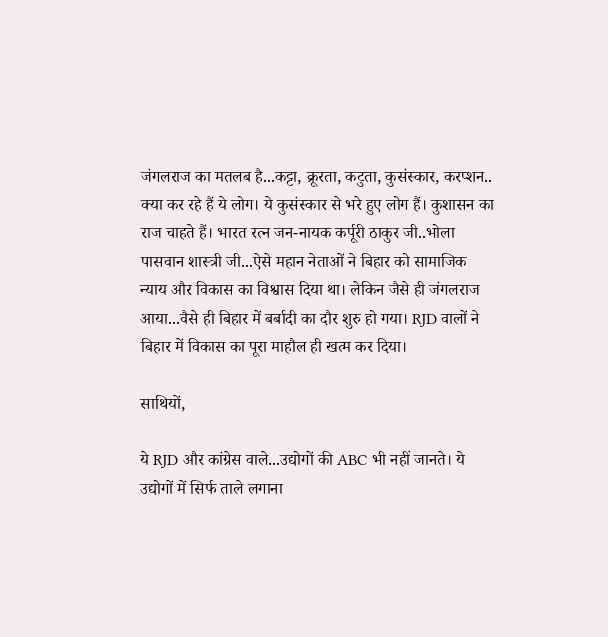जंगलराज का मतलब है...कट्टा, क्रूरता, कटुता, कुसंस्कार, करप्शन.. क्या कर रहे हैं ये लोग। ये कुसंस्कार से भरे हुए लोग हैं। कुशासन का राज चाहते हैं। भारत रत्न जन-नायक कर्पूरी ठाकुर जी..भोला पासवान शास्त्री जी...ऐसे महान नेताओं ने बिहार को सामाजिक न्याय और विकास का विश्वास दिया था। लेकिन जैसे ही जंगलराज आया...वैसे ही बिहार में बर्बादी का दौर शुरु हो गया। RJD वालों ने बिहार में विकास का पूरा माहौल ही खत्म कर दिया।

साथियों,

ये RJD और कांग्रेस वाले...उद्योगों की ABC भी नहीं जानते। ये उद्योगों में सिर्फ ताले लगाना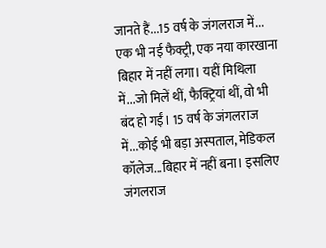जानते हैं...15 वर्ष के जंगलराज में... एक भी नई फैक्ट्री, एक नया कारखाना बिहार में नहीं लगा। यहीं मिथिला में...जो मिलें थीं, फैक्ट्रियां थीं, वो भी बंद हो गईं। 15 वर्ष के जंगलराज में...कोई भी बड़ा अस्पताल, मेडिकल कॉलेज...बिहार में नहीं बना। इसलिए जंगलराज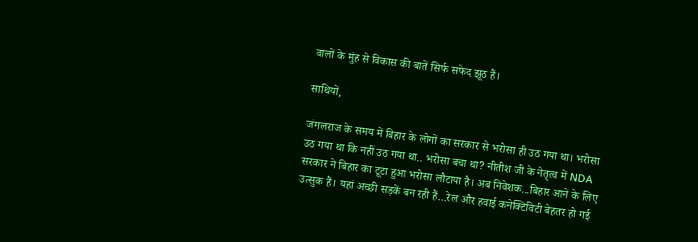वालों के मुंह से विकास की बातें सिर्फ सफेद झूठ हैं।

साथियों,

जंगलराज के समय में बिहार के लोगों का सरकार से भरोसा ही उठ गया था। भरोसा उठ गया था कि नहीं उठ गया था.. भरोसा बचा था? नीतीश जी के नेतृत्व में NDA सरकार ने बिहार का टूटा हुआ भरोसा लौटाया है। अब निवेशक...बिहार आने के लिए उत्सुक हैं। यहां अच्छी सड़कें बन रही हैं...रेल और हवाई कनेक्टिविटी बेहतर हो गई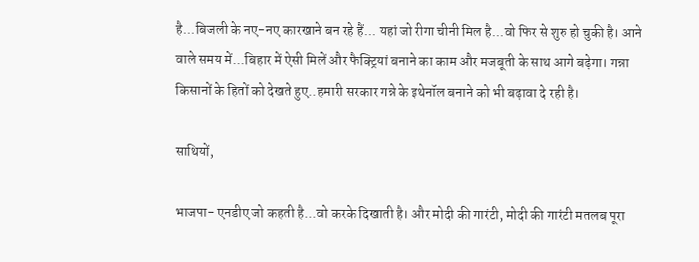है...बिजली के नए-नए कारखाने बन रहे हैं... यहां जो रीगा चीनी मिल है...वो फिर से शुरु हो चुकी है। आने वाले समय में...बिहार में ऐसी मिलें और फैक्ट्रियां बनाने का काम और मजबूती के साथ आगे बढ़ेगा। गन्ना किसानों के हितों को देखते हुए..हमारी सरकार गन्ने के इथेनॉल बनाने को भी बढ़ावा दे रही है।

साथियों,

भाजपा- एनडीए जो कहती है...वो करके दिखाती है। और मोदी की गारंटी, मोदी की गारंटी मतलब पूरा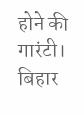होने की गारंटी। बिहार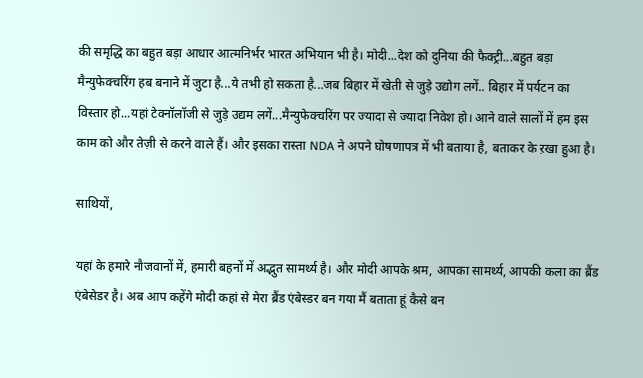की समृद्धि का बहुत बड़ा आधार आत्मनिर्भर भारत अभियान भी है। मोदी...देश को दुनिया की फैक्ट्री...बहुत बड़ा मैन्युफेक्चरिंग हब बनाने में जुटा है...ये तभी हो सकता है...जब बिहार में खेती से जुड़े उद्योग लगें.. बिहार में पर्यटन का विस्तार हो...यहां टेक्नॉलॉजी से जुड़े उद्यम लगें...मैन्युफेक्चरिंग पर ज्यादा से ज्यादा निवेश हो। आने वाले सालों में हम इस काम को और तेज़ी से करने वाले हैं। और इसका रास्ता NDA ने अपने घोषणापत्र में भी बताया है, बताकर के ऱखा हुआ है।

साथियों,

यहां के हमारे नौजवानों में, हमारी बहनों में अद्भुत सामर्थ्य है। और मोदी आपके श्रम, आपका सामर्थ्य, आपकी कला का ब्रैंड एंबेसेडर है। अब आप कहेंगे मोदी कहां से मेरा ब्रैंड एंबेस्डर बन गया मैं बताता हूं कैसे बन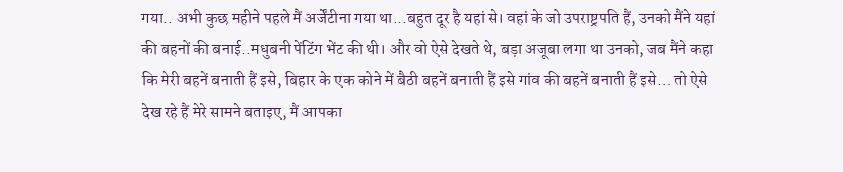गया.. अभी कुछ महीने पहले मैं अर्जेंटीना गया था...बहुत दूर है यहां से। वहां के जो उपराष्ट्रपति हैं, उनको मैंने यहां की बहनों की बनाई..मधुबनी पेंटिंग भेंट की थी। और वो ऐसे देखते थे, बड़ा अजूबा लगा था उनको, जब मैंने कहा कि मेरी बहनें बनाती हैं इसे, बिहार के एक कोने में बैठी बहनें बनाती हैं इसे गांव की बहनें बनाती हैं इसे… तो ऐसे देख रहे हैं मेरे सामने बताइए, मैं आपका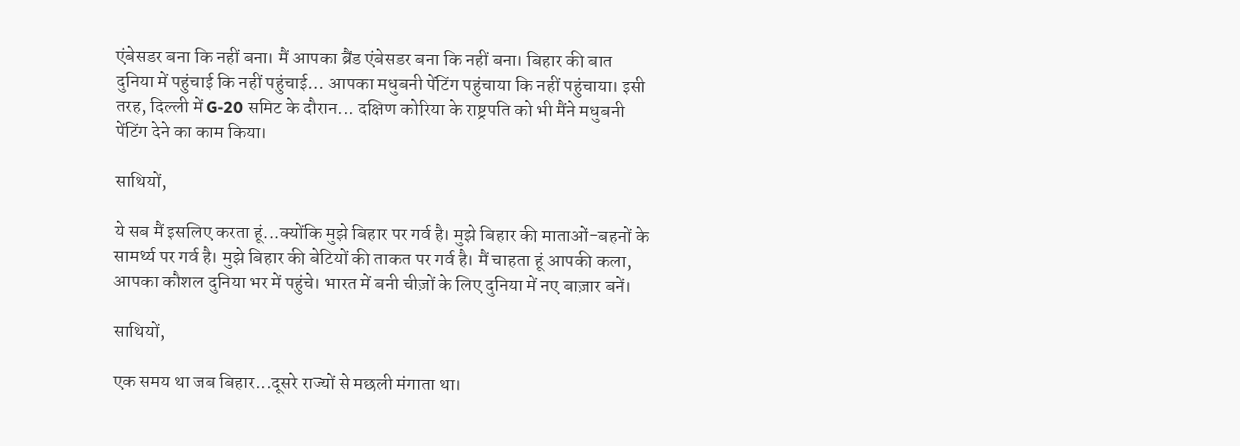एंबेसडर बना कि नहीं बना। मैं आपका ब्रैंड एंबेसडर बना कि नहीं बना। बिहार की बात दुनिया में पहुंचाई कि नहीं पहुंचाई… आपका मधुबनी पेंटिंग पहुंचाया कि नहीं पहुंचाया। इसी तरह, दिल्ली में G-20 समिट के दौरान... दक्षिण कोरिया के राष्ट्रपति को भी मैंने मधुबनी पेंटिंग देने का काम किया।

साथियों,

ये सब मैं इसलिए करता हूं...क्योंकि मुझे बिहार पर गर्व है। मुझे बिहार की माताओं-बहनों के सामर्थ्य पर गर्व है। मुझे बिहार की बेटियों की ताकत पर गर्व है। मैं चाहता हूं आपकी कला, आपका कौशल दुनिया भर में पहुंचे। भारत में बनी चीज़ों के लिए दुनिया में नए बाज़ार बनें।

साथियों,

एक समय था जब बिहार...दूसरे राज्यों से मछली मंगाता था।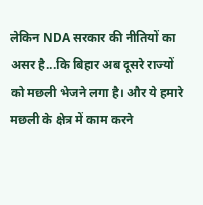लेकिन NDA सरकार की नीतियों का असर है...कि बिहार अब दूसरे राज्यों को मछली भेजने लगा है। और ये हमारे मछली के क्षेत्र में काम करने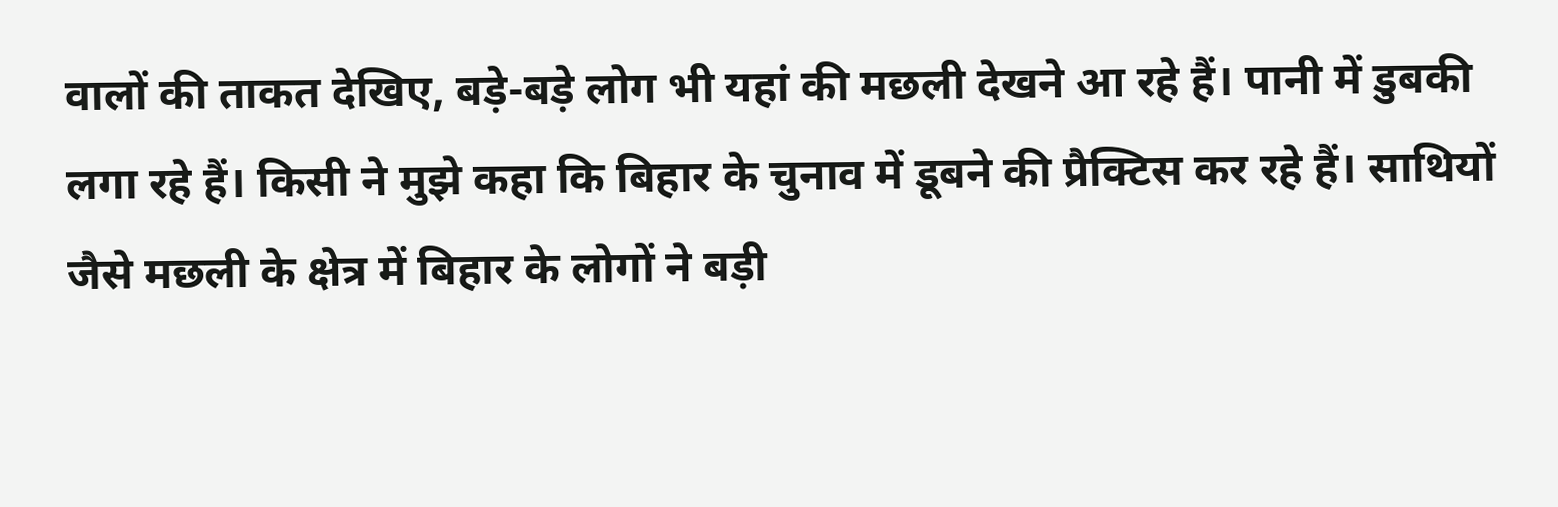वालों की ताकत देखिए, बड़े-बड़े लोग भी यहां की मछली देखने आ रहे हैं। पानी में डुबकी लगा रहे हैं। किसी ने मुझे कहा कि बिहार के चुनाव में डूबने की प्रैक्टिस कर रहे हैं। साथियों जैसे मछली के क्षेत्र में बिहार के लोगों ने बड़ी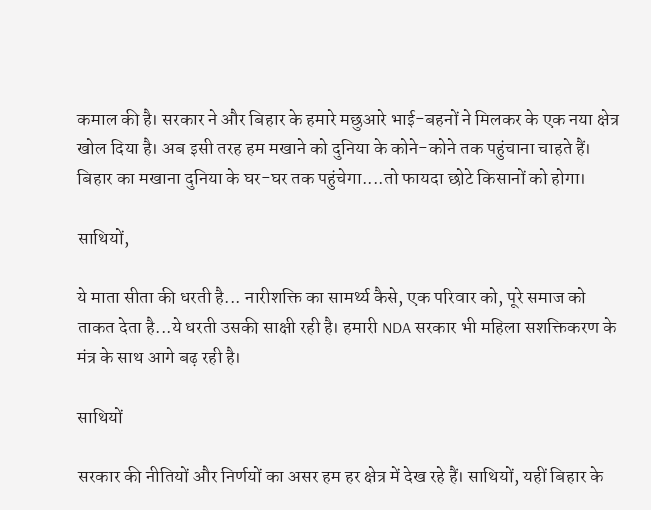कमाल की है। सरकार ने और बिहार के हमारे मछुआरे भाई-बहनों ने मिलकर के एक नया क्षेत्र खोल दिया है। अब इसी तरह हम मखाने को दुनिया के कोने-कोने तक पहुंचाना चाहते हैं। बिहार का मखाना दुनिया के घर-घर तक पहुंचेगा....तो फायदा छोटे किसानों को होगा।

साथियों,

ये माता सीता की धरती है... नारीशक्ति का सामर्थ्य कैसे, एक परिवार को, पूरे समाज को ताकत देता है...ये धरती उसकी साक्षी रही है। हमारी NDA सरकार भी महिला सशक्तिकरण के मंत्र के साथ आगे बढ़ रही है।

साथियों

सरकार की नीतियों और निर्णयों का असर हम हर क्षेत्र में देख रहे हैं। साथियों, यहीं बिहार के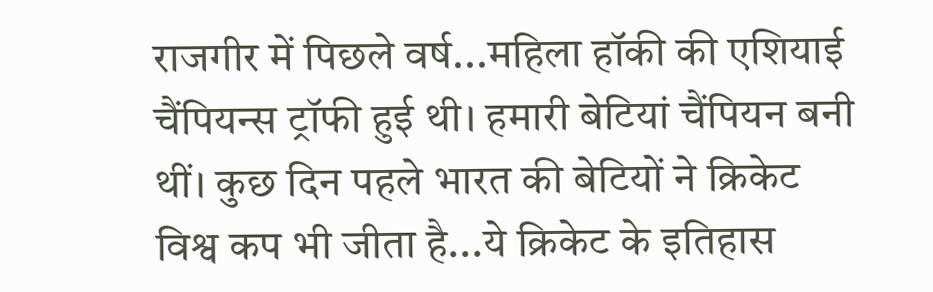राजगीर में पिछले वर्ष...महिला हॉकी की एशियाई चैंपियन्स ट्रॉफी हुई थी। हमारी बेटियां चैंपियन बनी थीं। कुछ दिन पहले भारत की बेटियों ने क्रिकेट विश्व कप भी जीता है...ये क्रिकेट के इतिहास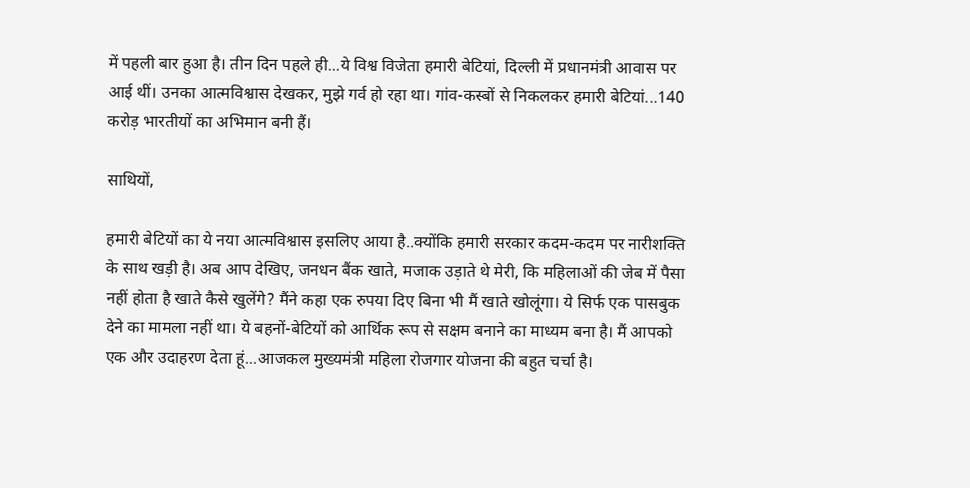में पहली बार हुआ है। तीन दिन पहले ही...ये विश्व विजेता हमारी बेटियां, दिल्ली में प्रधानमंत्री आवास पर आई थीं। उनका आत्मविश्वास देखकर, मुझे गर्व हो रहा था। गांव-कस्बों से निकलकर हमारी बेटियां...140 करोड़ भारतीयों का अभिमान बनी हैं।

साथियों,

हमारी बेटियों का ये नया आत्मविश्वास इसलिए आया है..क्योंकि हमारी सरकार कदम-कदम पर नारीशक्ति के साथ खड़ी है। अब आप देखिए, जनधन बैंक खाते, मजाक उड़ाते थे मेरी, कि महिलाओं की जेब में पैसा नहीं होता है खाते कैसे खुलेंगे? मैंने कहा एक रुपया दिए बिना भी मैं खाते खोलूंगा। ये सिर्फ एक पासबुक देने का मामला नहीं था। ये बहनों-बेटियों को आर्थिक रूप से सक्षम बनाने का माध्यम बना है। मैं आपको एक और उदाहरण देता हूं...आजकल मुख्यमंत्री महिला रोजगार योजना की बहुत चर्चा है।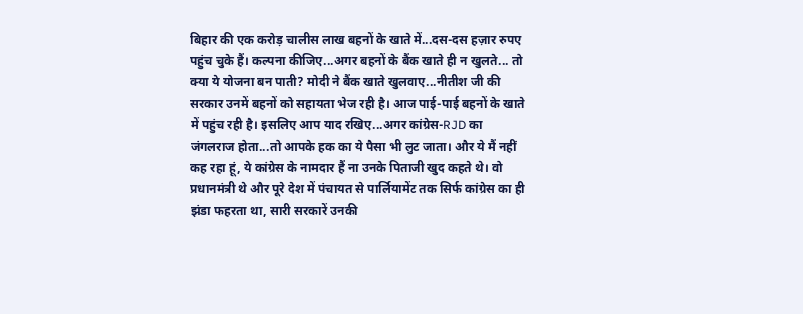बिहार की एक करोड़ चालीस लाख बहनों के खाते में...दस-दस हज़ार रुपए पहुंच चुके हैं। कल्पना कीजिए...अगर बहनों के बैंक खाते ही न खुलते... तो क्या ये योजना बन पाती? मोदी ने बैंक खाते खुलवाए...नीतीश जी की सरकार उनमें बहनों को सहायता भेज रही है। आज पाई-पाई बहनों के खाते में पहुंच रही है। इसलिए आप याद रखिए...अगर कांग्रेस-RJD का जंगलराज होता...तो आपके हक का ये पैसा भी लुट जाता। और ये मैं नहीं कह रहा हूं, ये कांग्रेस के नामदार हैं ना उनके पिताजी खुद कहते थे। वो प्रधानमंत्री थे और पूरे देश में पंचायत से पार्लियामेंट तक सिर्फ कांग्रेस का ही झंडा फहरता था, सारी सरकारें उनकी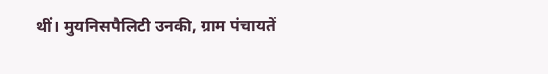थीं। मुयनिसपैलिटी उनकी, ग्राम पंचायतें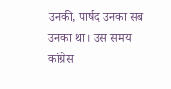उनकी, पार्षद उनका सब उनका था। उस समय कांग्रेस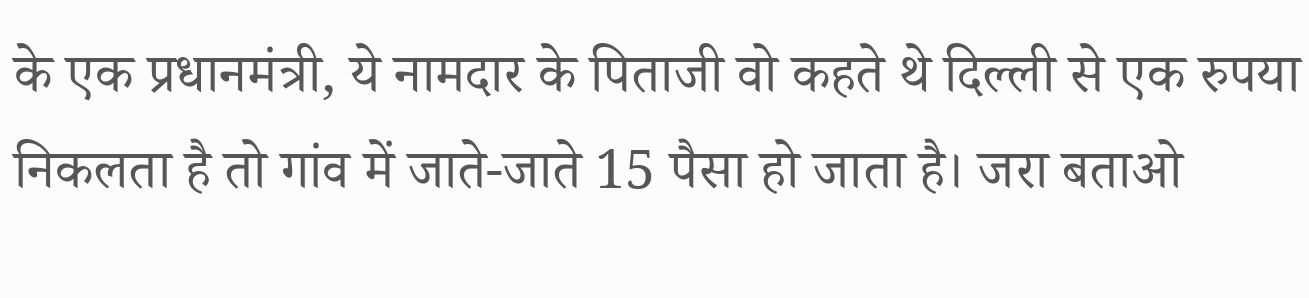के एक प्रधानमंत्री, ये नामदार के पिताजी वो कहते थे दिल्ली से एक रुपया निकलता है तो गांव में जाते-जाते 15 पैसा हो जाता है। जरा बताओ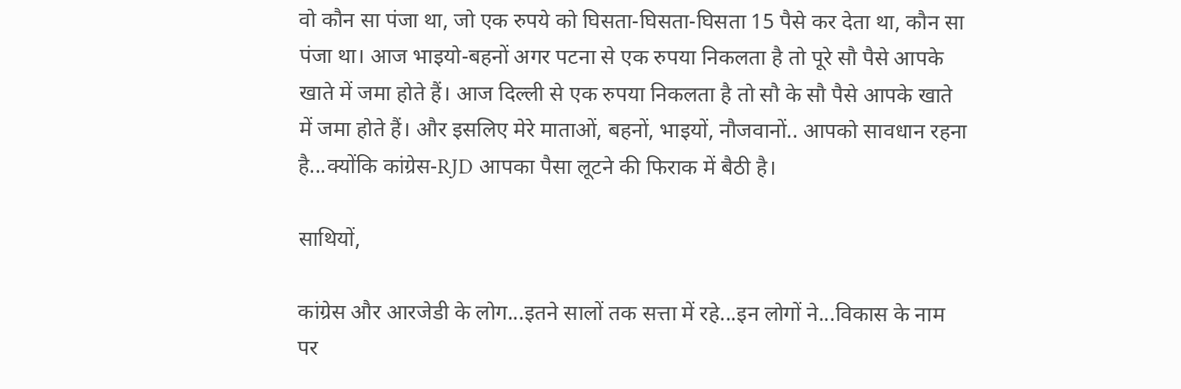वो कौन सा पंजा था, जो एक रुपये को घिसता-घिसता-घिसता 15 पैसे कर देता था, कौन सा पंजा था। आज भाइयो-बहनों अगर पटना से एक रुपया निकलता है तो पूरे सौ पैसे आपके खाते में जमा होते हैं। आज दिल्ली से एक रुपया निकलता है तो सौ के सौ पैसे आपके खाते में जमा होते हैं। और इसलिए मेरे माताओं, बहनों, भाइयों, नौजवानों.. आपको सावधान रहना है...क्योंकि कांग्रेस-RJD आपका पैसा लूटने की फिराक में बैठी है।

साथियों,

कांग्रेस और आरजेडी के लोग...इतने सालों तक सत्ता में रहे...इन लोगों ने...विकास के नाम पर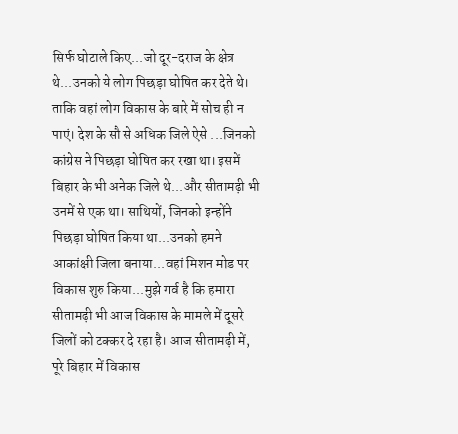सिर्फ घोटाले किए...जो दूर-दराज के क्षेत्र थे...उनको ये लोग पिछड़ा घोषित कर देते थे। ताकि वहां लोग विकास के बारे में सोच ही न पाएं। देश के सौ से अधिक जिले ऐसे ...जिनको कांग्रेस ने पिछड़ा घोषित कर रखा था। इसमें बिहार के भी अनेक जिले थे...और सीतामढ़ी भी उनमें से एक था। साथियों, जिनको इन्होंने पिछड़ा घोषित किया था...उनको हमने आकांक्षी जिला बनाया...वहां मिशन मोड पर विकास शुरु किया...मुझे गर्व है कि हमारा सीतामढ़ी भी आज विकास के मामले में दूसरे जिलों को टक्कर दे रहा है। आज सीतामढ़ी में, पूरे बिहार में विकास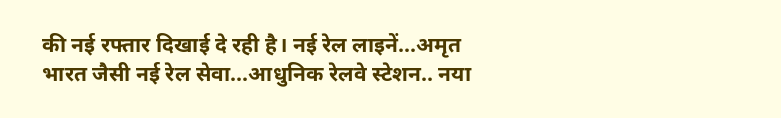की नई रफ्तार दिखाई दे रही है। नई रेल लाइनें...अमृत भारत जैसी नई रेल सेवा...आधुनिक रेलवे स्टेशन.. नया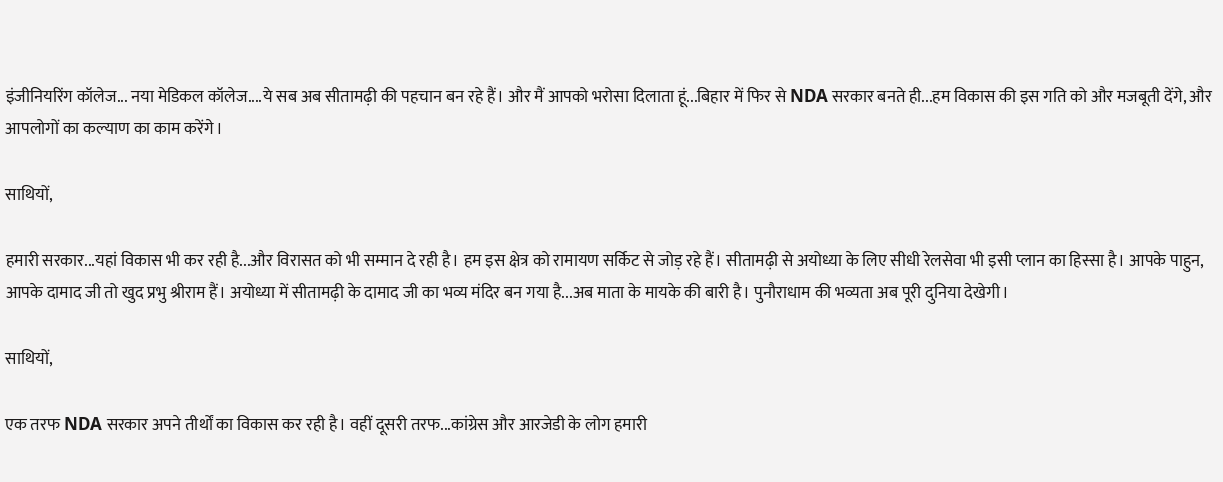इंजीनियरिंग कॉलेज... नया मेडिकल कॉलेज....ये सब अब सीतामढ़ी की पहचान बन रहे हैं। और मैं आपको भरोसा दिलाता हूं...बिहार में फिर से NDA सरकार बनते ही...हम विकास की इस गति को और मजबूती देंगे, और आपलोगों का कल्याण का काम करेंगे।

साथियों,

हमारी सरकार...यहां विकास भी कर रही है...और विरासत को भी सम्मान दे रही है। हम इस क्षेत्र को रामायण सर्किट से जोड़ रहे हैं। सीतामढ़ी से अयोध्या के लिए सीधी रेलसेवा भी इसी प्लान का हिस्सा है। आपके पाहुन, आपके दामाद जी तो खुद प्रभु श्रीराम हैं। अयोध्या में सीतामढ़ी के दामाद जी का भव्य मंदिर बन गया है...अब माता के मायके की बारी है। पुनौराधाम की भव्यता अब पूरी दुनिया देखेगी।

साथियों,

एक तरफ NDA सरकार अपने तीर्थों का विकास कर रही है। वहीं दूसरी तरफ...कांग्रेस और आरजेडी के लोग हमारी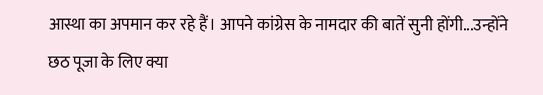आस्था का अपमान कर रहे हैं। आपने कांग्रेस के नामदार की बातें सुनी होंगी...उन्होंने छठ पूजा के लिए क्या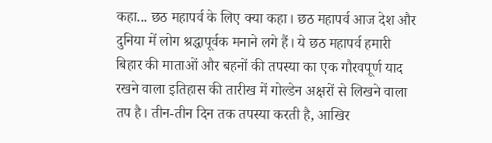कहा... छठ महापर्व के लिए क्या कहा। छठ महापर्व आज देश और दुनिया में लोग श्रद्धापूर्वक मनाने लगे हैं। ये छठ महापर्व हमारी बिहार की माताओं और बहनों की तपस्या का एक गौरवपूर्ण याद रखने वाला इतिहास की तारीख में गोल्डेन अक्षरों से लिखने वाला तप है। तीन-तीन दिन तक तपस्या करती है, आखिर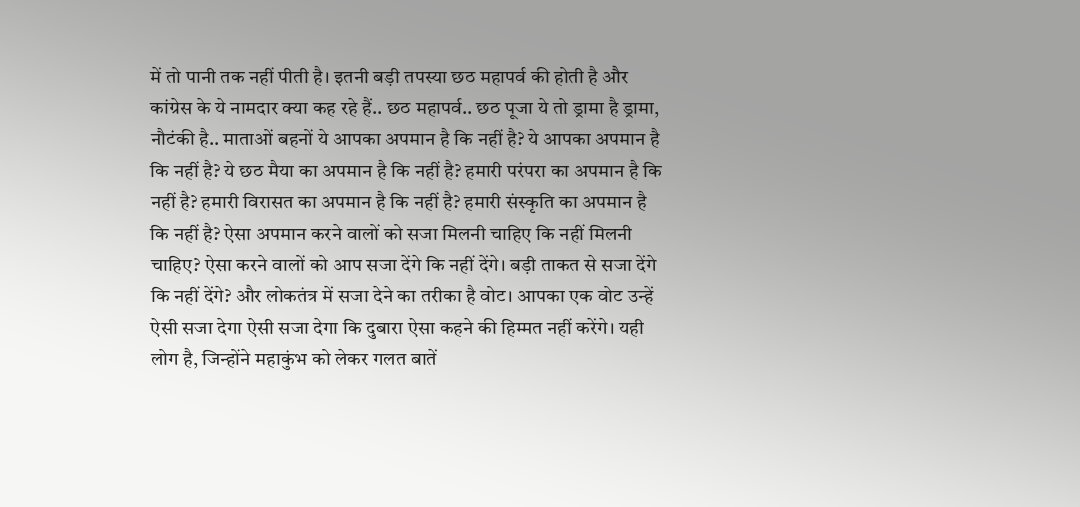में तो पानी तक नहीं पीती है। इतनी बड़ी तपस्या छठ महापर्व की होती है और कांग्रेस के ये नामदार क्या कह रहे हैं.. छठ महापर्व.. छठ पूजा ये तो ड्रामा है ड्रामा, नौटंकी है.. माताओं बहनों ये आपका अपमान है कि नहीं है? ये आपका अपमान है कि नहीं है? ये छठ मैया का अपमान है कि नहीं है? हमारी परंपरा का अपमान है कि नहीं है? हमारी विरासत का अपमान है कि नहीं है? हमारी संस्कृति का अपमान है कि नहीं है? ऐसा अपमान करने वालों को सजा मिलनी चाहिए कि नहीं मिलनी चाहिए? ऐसा करने वालों को आप सजा देंगे कि नहीं देंगे। बड़ी ताकत से सजा देंगे कि नहीं देंगे? और लोकतंत्र में सजा देने का तरीका है वोट। आपका एक वोट उन्हें ऐसी सजा देगा ऐसी सजा देगा कि दुबारा ऐसा कहने की हिम्मत नहीं करेंगे। यही लोग है, जिन्होंने महाकुंभ को लेकर गलत बातें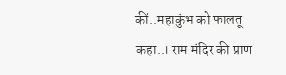कीं..महाकुंभ को फालतू कहा..। राम मंदिर की प्राण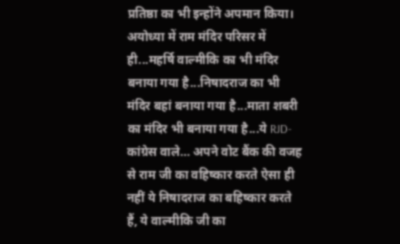प्रतिष्ठा का भी इन्होंने अपमान किया। अयोध्या में राम मंदिर परिसर में ही...महर्षि वाल्मीकि का भी मंदिर बनाया गया है...निषादराज का भी मंदिर बहां बनाया गया है...माता शबरी का मंदिर भी बनाया गया है...ये RJD-कांग्रेस वाले… अपने वोट बैंक की वजह से राम जी का वहिष्कार करते ऐसा ही नहीं ये निषादराज का बहिष्कार करते हैं, ये वाल्मीकि जी का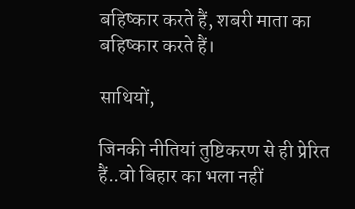बहिष्कार करते हैं, शबरी माता का बहिष्कार करते हैं।

साथियों,

जिनकी नीतियां तुष्टिकरण से ही प्रेरित हैं..वो बिहार का भला नहीं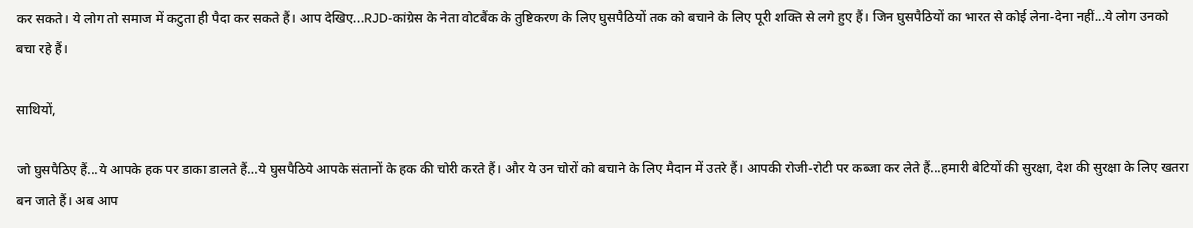कर सकते। ये लोग तो समाज में कटुता ही पैदा कर सकते हैं। आप देखिए...RJD-कांग्रेस के नेता वोटबैंक के तुष्टिकरण के लिए घुसपैठियों तक को बचाने के लिए पूरी शक्ति से लगे हुए हैं। जिन घुसपैठियों का भारत से कोई लेना-देना नहीं...ये लोग उनको बचा रहे हैं।

साथियों,

जो घुसपैठिए हैं...ये आपके हक पर डाका डालते हैं…ये घुसपैठिये आपके संतानों के हक की चोरी करते हैं। और ये उन चोरों को बचाने के लिए मैदान में उतरे हैं। आपकी रोजी-रोटी पर कब्जा कर लेते हैं...हमारी बेटियों की सुरक्षा, देश की सुरक्षा के लिए खतरा बन जाते हैं। अब आप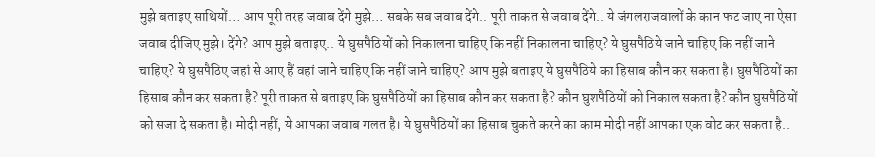मुझे बताइए साथियों… आप पूरी तरह जवाब देंगे मुझे… सबके सब जवाब देंगे.. पूरी ताकत से जवाब देंगे.. ये जंगलराजवालों के कान फट जाए ना ऐसा जवाब दीजिए मुझे। देंगे? आप मुझे बताइए.. ये घुसपैठियों को निकालना चाहिए कि नहीं निकालना चाहिए? ये घुसपैठिये जाने चाहिए कि नहीं जाने चाहिए? ये घुसपैठिए जहां से आए हैं वहां जाने चाहिए कि नहीं जाने चाहिए? आप मुझे बताइए ये घुसपैठिये का हिसाब कौन कर सकता है। घुसपैठियों का हिसाब कौन कर सकता है? पूरी ताकत से बताइए कि घुसपैठियों का हिसाब कौन कर सकता है? कौन घुशपैठियों को निकाल सकता है? कौन घुसपैठियों को सजा दे सकता है। मोदी नहीं, ये आपका जवाब गलत है। ये घुसपैठियों का हिसाब चुकते करने का काम मोदी नहीं आपका एक वोट कर सकता है..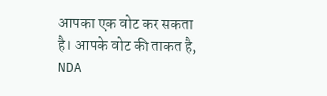आपका एक वोट कर सकता है। आपके वोट की ताकत है, NDA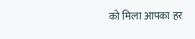को मिला आपका हर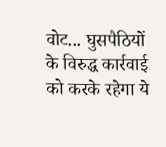वोट... घुसपैठियों के विरुद्ध कार्रवाई को करके रहेगा ये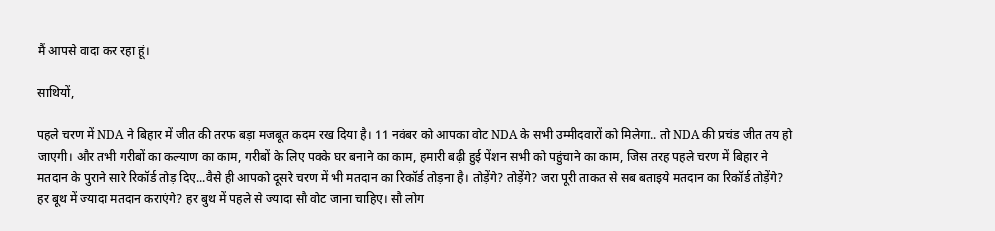मैं आपसे वादा कर रहा हूं।

साथियों,

पहले चरण में NDA ने बिहार में जीत की तरफ बड़ा मजबूत कदम रख दिया है। 11 नवंबर को आपका वोट NDA के सभी उम्मीदवारों को मिलेगा.. तो NDA की प्रचंड जीत तय हो जाएगी। और तभी गरीबों का कल्याण का काम, गरीबों के लिए पक्के घर बनाने का काम, हमारी बढ़ी हुई पेंशन सभी को पहुंचाने का काम, जिस तरह पहले चरण में बिहार ने मतदान के पुराने सारे रिकॉर्ड तोड़ दिए...वैसे ही आपको दूसरे चरण में भी मतदान का रिकॉर्ड तोड़ना है। तोड़ेंगे? तोड़ेंगे? जरा पूरी ताकत से सब बताइये मतदान का रिकॉर्ड तोड़ेंगे? हर बूथ में ज्यादा मतदान कराएंगे? हर बुथ में पहले से ज्यादा सौ वोट जाना चाहिए। सौ लोग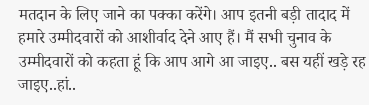मतदान के लिए जाने का पक्का करेंगे। आप इतनी बड़ी तादाद में हमारे उम्मीदवारों को आशीर्वाद देने आए हैं। मैं सभी चुनाव के उम्मीदवारों को कहता हूं कि आप आगे आ जाइए.. बस यहीं खड़े रह जाइए..हां..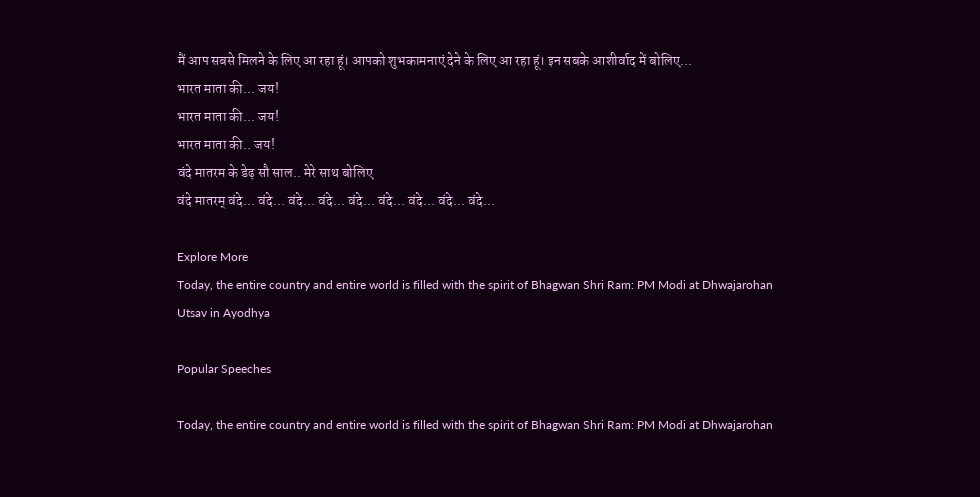मैं आप सबसे मिलने के लिए आ रहा हूं। आपको शुभकामनाएं देने के लिए आ रहा हूं। इन सबके आशीर्वाद में बोलिए...
भारत माता की... जय!
भारत माता की... जय!
भारत माता की.. जय!
वंदे मातरम के डेढ़ सौ साल.. मेरे साथ बोलिए
वंदे मातरम् वंदे... वंदे... वंदे... वंदे... वंदे... वंदे... वंदे... वंदे... वंदे...

Explore More
Today, the entire country and entire world is filled with the spirit of Bhagwan Shri Ram: PM Modi at Dhwajarohan Utsav in Ayodhya

Popular Speeches

Today, the entire country and entire world is filled with the spirit of Bhagwan Shri Ram: PM Modi at Dhwajarohan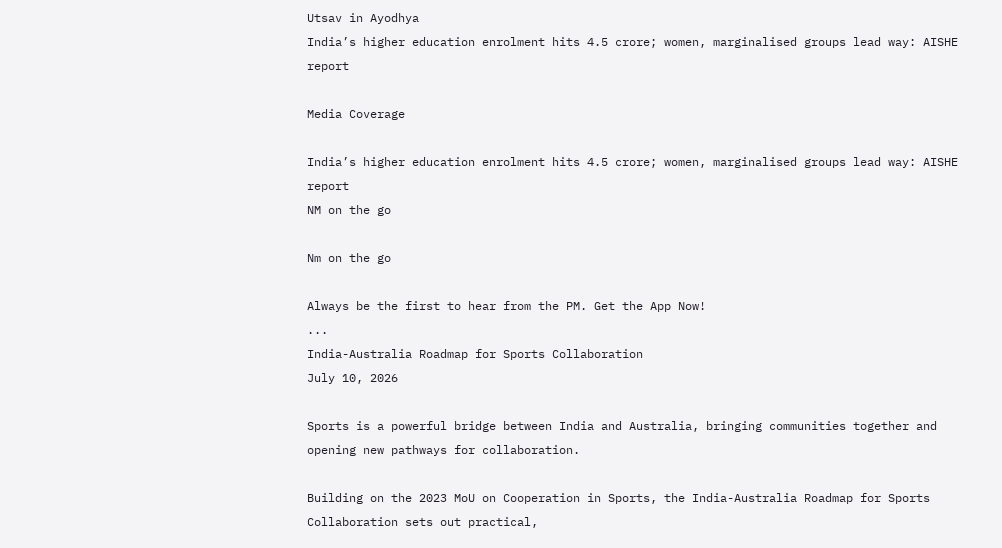Utsav in Ayodhya
India’s higher education enrolment hits 4.5 crore; women, marginalised groups lead way: AISHE report

Media Coverage

India’s higher education enrolment hits 4.5 crore; women, marginalised groups lead way: AISHE report
NM on the go

Nm on the go

Always be the first to hear from the PM. Get the App Now!
...
India-Australia Roadmap for Sports Collaboration
July 10, 2026

Sports is a powerful bridge between India and Australia, bringing communities together and opening new pathways for collaboration.

Building on the 2023 MoU on Cooperation in Sports, the India-Australia Roadmap for Sports Collaboration sets out practical,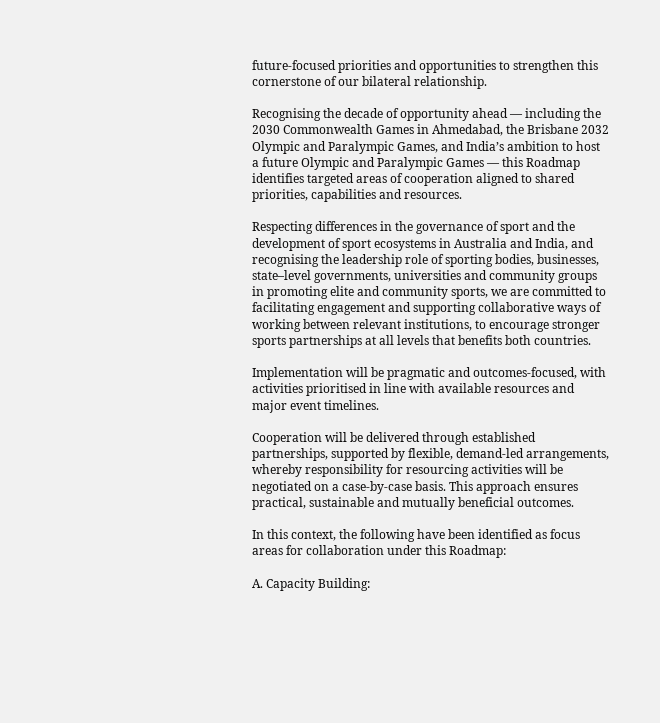future-focused priorities and opportunities to strengthen this cornerstone of our bilateral relationship.

Recognising the decade of opportunity ahead — including the 2030 Commonwealth Games in Ahmedabad, the Brisbane 2032 Olympic and Paralympic Games, and India’s ambition to host a future Olympic and Paralympic Games — this Roadmap identifies targeted areas of cooperation aligned to shared priorities, capabilities and resources.

Respecting differences in the governance of sport and the development of sport ecosystems in Australia and India, and recognising the leadership role of sporting bodies, businesses, state–level governments, universities and community groups in promoting elite and community sports, we are committed to facilitating engagement and supporting collaborative ways of working between relevant institutions, to encourage stronger sports partnerships at all levels that benefits both countries.

Implementation will be pragmatic and outcomes-focused, with activities prioritised in line with available resources and major event timelines.

Cooperation will be delivered through established partnerships, supported by flexible, demand-led arrangements, whereby responsibility for resourcing activities will be negotiated on a case-by-case basis. This approach ensures practical, sustainable and mutually beneficial outcomes.

In this context, the following have been identified as focus areas for collaboration under this Roadmap:

A. Capacity Building: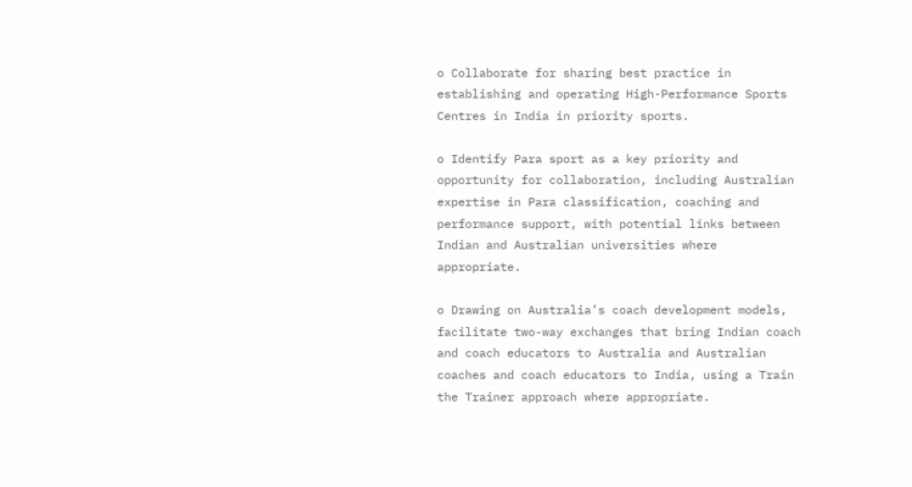o Collaborate for sharing best practice in establishing and operating High-Performance Sports Centres in India in priority sports.

o Identify Para sport as a key priority and opportunity for collaboration, including Australian expertise in Para classification, coaching and performance support, with potential links between Indian and Australian universities where appropriate.

o Drawing on Australia’s coach development models, facilitate two-way exchanges that bring Indian coach and coach educators to Australia and Australian coaches and coach educators to India, using a Train the Trainer approach where appropriate.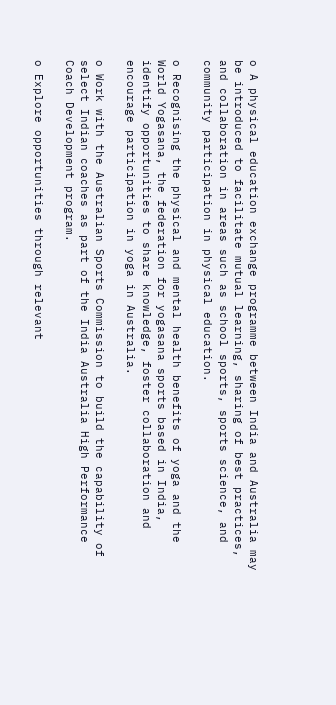o A physical education exchange programme between India and Australia may be introduced to facilitate mutual learning, sharing of best practices, and collaboration in areas such as school sports, sports science, and community participation in physical education.

o Recognising the physical and mental health benefits of yoga and the World Yogasana, the federation for yogasana sports based in India, identify opportunities to share knowledge, foster collaboration and encourage participation in yoga in Australia.

o Work with the Australian Sports Commission to build the capability of select Indian coaches as part of the India Australia High Performance Coach Development program.

o Explore opportunities through relevant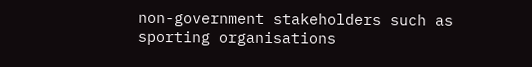non-government stakeholders such as sporting organisations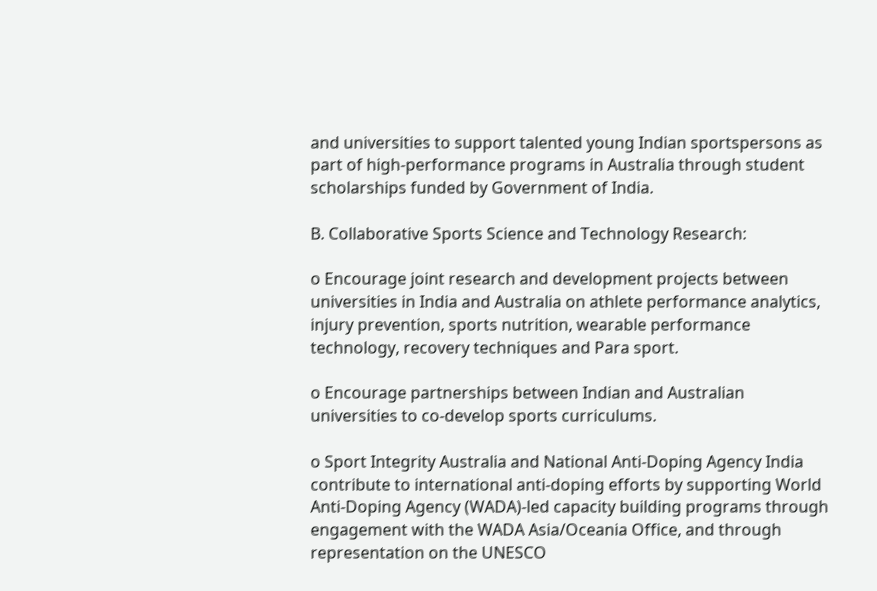and universities to support talented young Indian sportspersons as part of high-performance programs in Australia through student scholarships funded by Government of India.

B. Collaborative Sports Science and Technology Research:

o Encourage joint research and development projects between universities in India and Australia on athlete performance analytics, injury prevention, sports nutrition, wearable performance technology, recovery techniques and Para sport.

o Encourage partnerships between Indian and Australian universities to co-develop sports curriculums.

o Sport Integrity Australia and National Anti-Doping Agency India contribute to international anti-doping efforts by supporting World Anti-Doping Agency (WADA)-led capacity building programs through engagement with the WADA Asia/Oceania Office, and through representation on the UNESCO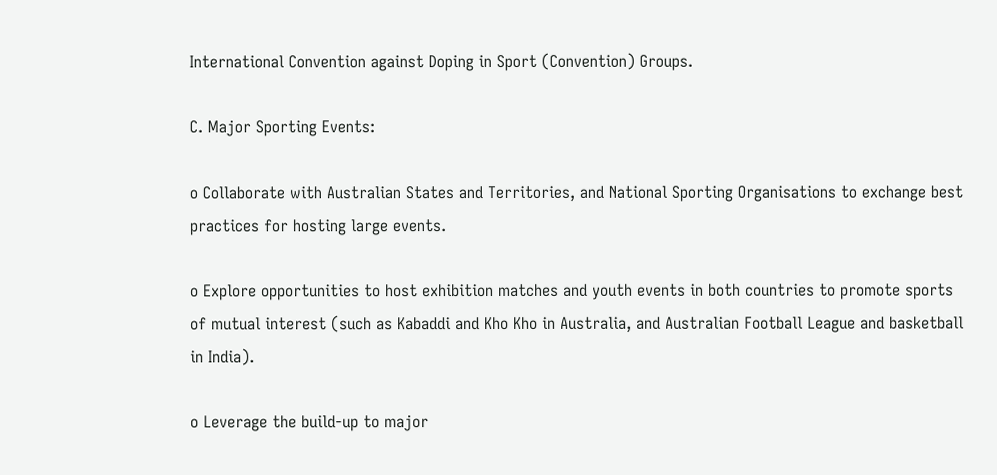International Convention against Doping in Sport (Convention) Groups.

C. Major Sporting Events:

o Collaborate with Australian States and Territories, and National Sporting Organisations to exchange best practices for hosting large events.

o Explore opportunities to host exhibition matches and youth events in both countries to promote sports of mutual interest (such as Kabaddi and Kho Kho in Australia, and Australian Football League and basketball in India).

o Leverage the build-up to major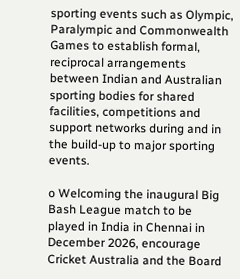sporting events such as Olympic, Paralympic and Commonwealth Games to establish formal, reciprocal arrangements between Indian and Australian sporting bodies for shared facilities, competitions and support networks during and in the build-up to major sporting events.

o Welcoming the inaugural Big Bash League match to be played in India in Chennai in December 2026, encourage Cricket Australia and the Board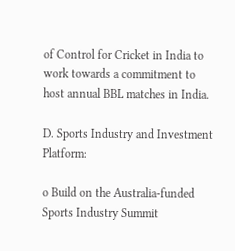of Control for Cricket in India to work towards a commitment to host annual BBL matches in India.

D. Sports Industry and Investment Platform:

o Build on the Australia-funded Sports Industry Summit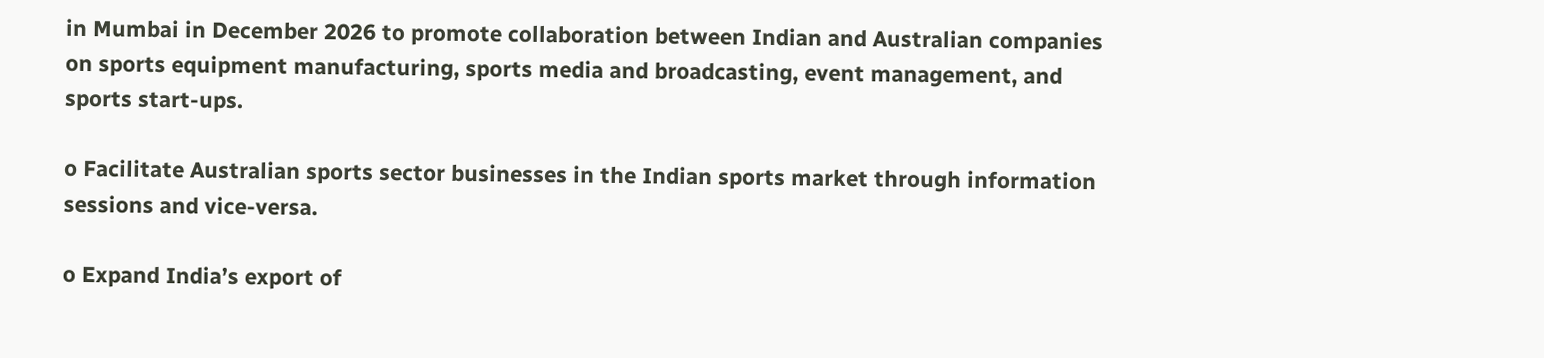in Mumbai in December 2026 to promote collaboration between Indian and Australian companies on sports equipment manufacturing, sports media and broadcasting, event management, and sports start-ups.

o Facilitate Australian sports sector businesses in the Indian sports market through information sessions and vice-versa.

o Expand India’s export of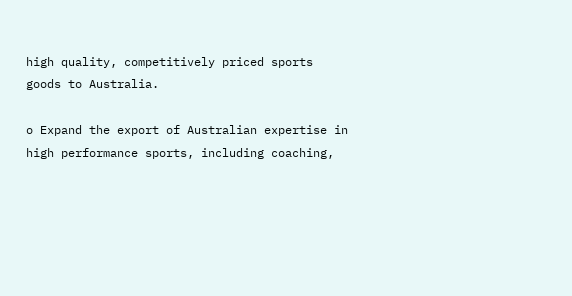high quality, competitively priced sports goods to Australia.

o Expand the export of Australian expertise in high performance sports, including coaching,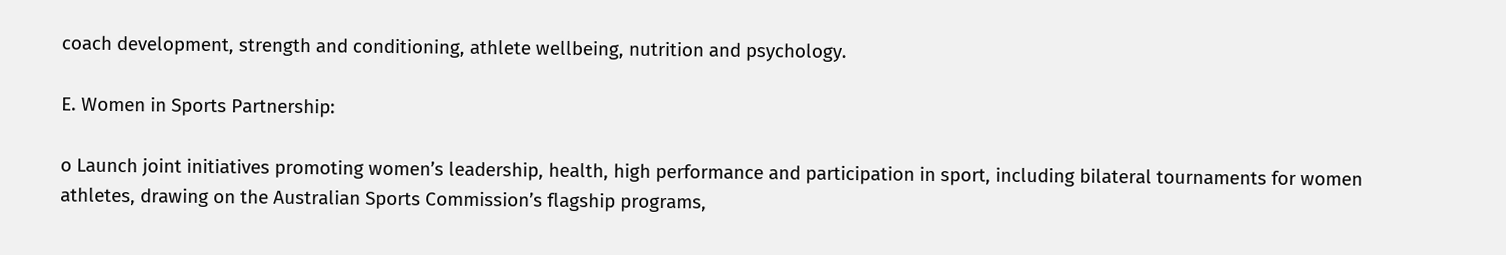coach development, strength and conditioning, athlete wellbeing, nutrition and psychology.

E. Women in Sports Partnership:

o Launch joint initiatives promoting women’s leadership, health, high performance and participation in sport, including bilateral tournaments for women athletes, drawing on the Australian Sports Commission’s flagship programs,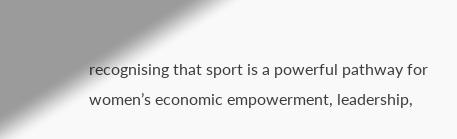recognising that sport is a powerful pathway for women’s economic empowerment, leadership,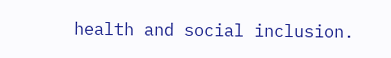health and social inclusion.